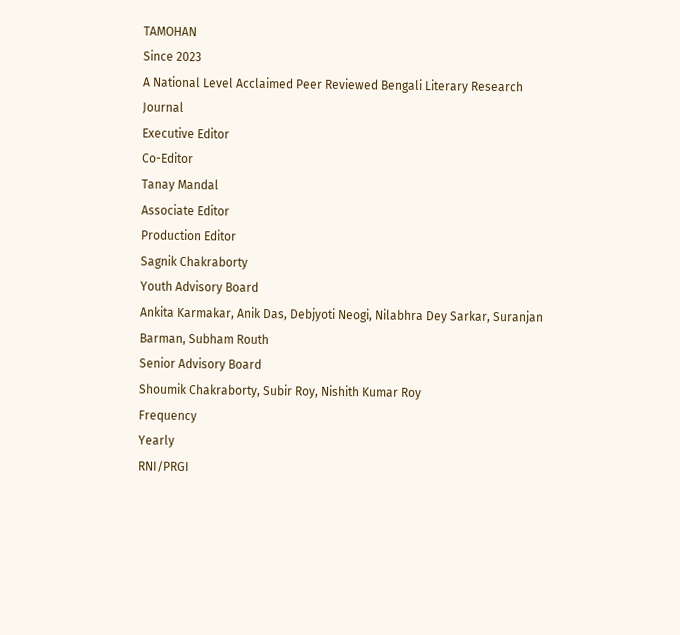TAMOHAN
Since 2023
A National Level Acclaimed Peer Reviewed Bengali Literary Research Journal
Executive Editor
Co-Editor
Tanay Mandal
Associate Editor
Production Editor
Sagnik Chakraborty
Youth Advisory Board
Ankita Karmakar, Anik Das, Debjyoti Neogi, Nilabhra Dey Sarkar, Suranjan Barman, Subham Routh
Senior Advisory Board
Shoumik Chakraborty, Subir Roy, Nishith Kumar Roy
Frequency
Yearly
RNI/PRGI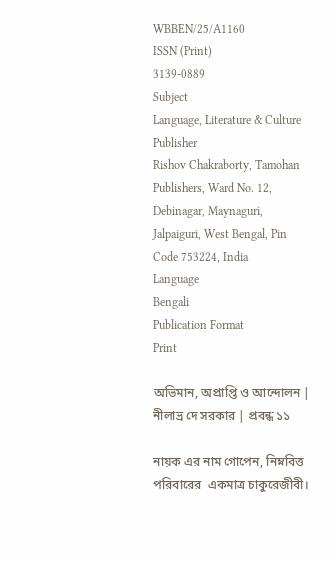WBBEN/25/A1160
ISSN (Print)
3139-0889
Subject
Language, Literature & Culture
Publisher
Rishov Chakraborty, Tamohan Publishers, Ward No. 12, Debinagar, Maynaguri, Jalpaiguri, West Bengal, Pin Code 753224, India
Language
Bengali
Publication Format
Print

অভিমান, অপ্রাপ্তি ও আন্দোলন | নীলাভ্র দে সরকার | প্রবন্ধ ১১

নায়ক এর নাম গোপেন, নিম্নবিত্ত পরিবারের  একমাত্র চাকুরেজীবী।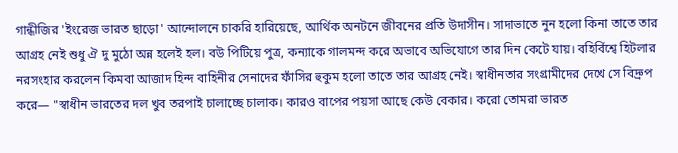গান্ধীজির 'ইংরেজ ভারত ছাড়ো' আন্দোলনে চাকরি হারিয়েছে, আর্থিক অনটনে জীবনের প্রতি উদাসীন। সাদাভাতে নুন হলো কিনা তাতে তার আগ্রহ নেই শুধু ঐ দু মুঠো অন্ন হলেই হল। বউ পিটিয়ে পুত্র, কন্যাকে গালমন্দ করে অভাবে অভিযোগে তার দিন কেটে যায়। বহির্বিশ্বে হিটলার নরসংহার করলেন কিমবা আজাদ হিন্দ বাহিনীর সেনাদের ফাঁসির হুকুম হলো তাতে তার আগ্রহ নেই। স্বাধীনতার সংগ্রামীদের দেখে সে বিদ্রুপ করে― "স্বাধীন ভারতের দল খুব তরপাই চালাচ্ছে চালাক। কারও বাপের পয়সা আছে কেউ বেকার। করো তোমরা ভারত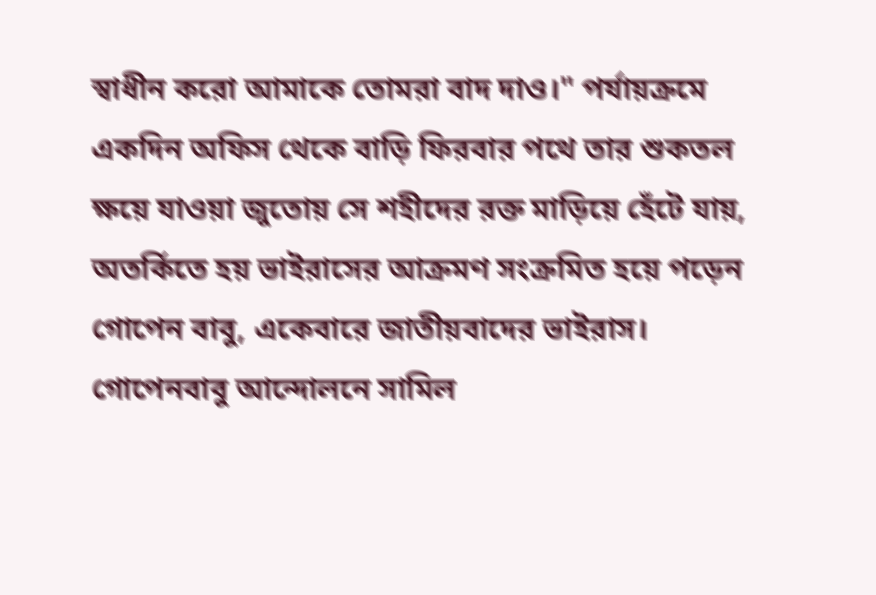স্বাধীন করো আমাকে তোমরা বাদ দাও।" পর্যায়ক্রমে একদিন অফিস থেকে বাড়ি ফিরবার পথে তার শুকতল ক্ষয়ে যাওয়া জুতোয় সে শহীদের রক্ত মাড়িয়ে হেঁটে যায়, অতর্কিতে হয় ভাইরাসের আক্রমণ সংক্রমিত হয়ে পড়েন গোপেন বাবু, একেবারে জাতীয়বাদের ভাইরাস। গোপেনবাবু আন্দোলনে সামিল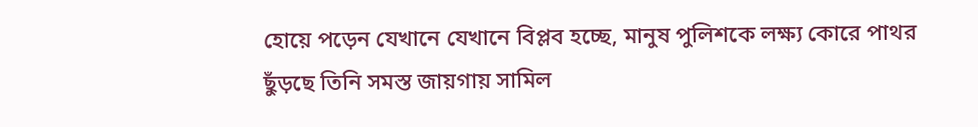হোয়ে পড়েন যেখানে যেখানে বিপ্লব হচ্ছে, মানুষ পুলিশকে লক্ষ্য কোরে পাথর ছুঁড়ছে তিনি সমস্ত জায়গায় সামিল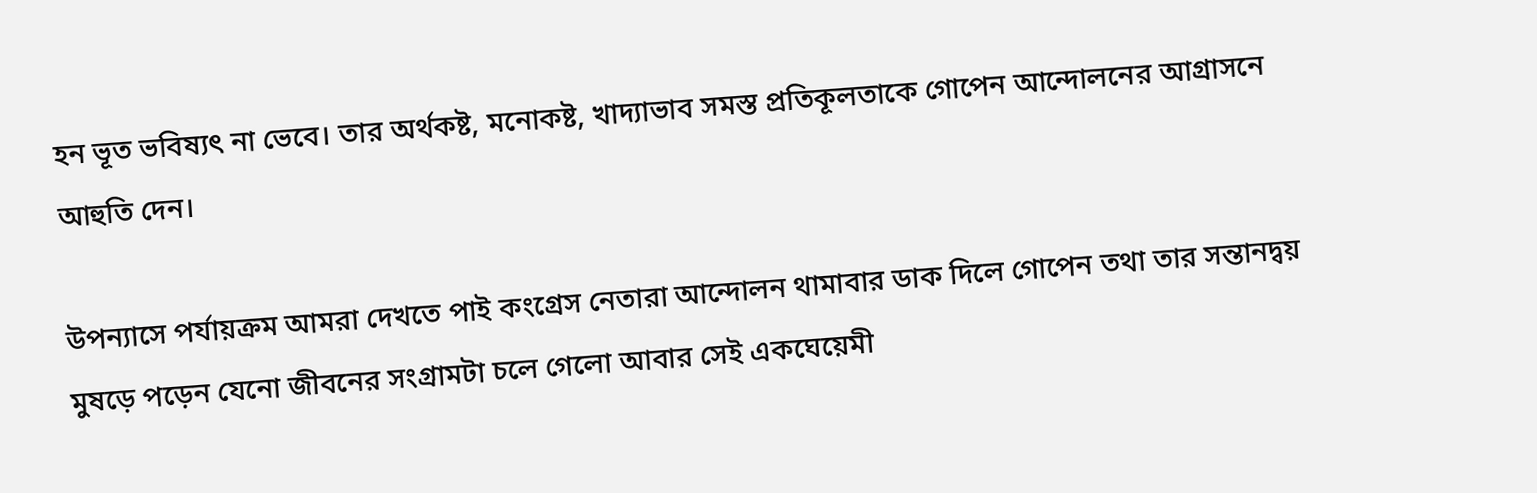হন ভূত ভবিষ্যৎ না ভেবে। তার অর্থকষ্ট, মনোকষ্ট, খাদ্যাভাব সমস্ত প্রতিকূলতাকে গোপেন আন্দোলনের আগ্রাসনে আহুতি দেন।

উপন্যাসে পর্যায়ক্রম আমরা দেখতে পাই কংগ্রেস নেতারা আন্দোলন থামাবার ডাক দিলে গোপেন তথা তার সন্তানদ্বয় মুষড়ে পড়েন যেনো জীবনের সংগ্রামটা চলে গেলো আবার সেই একঘেয়েমী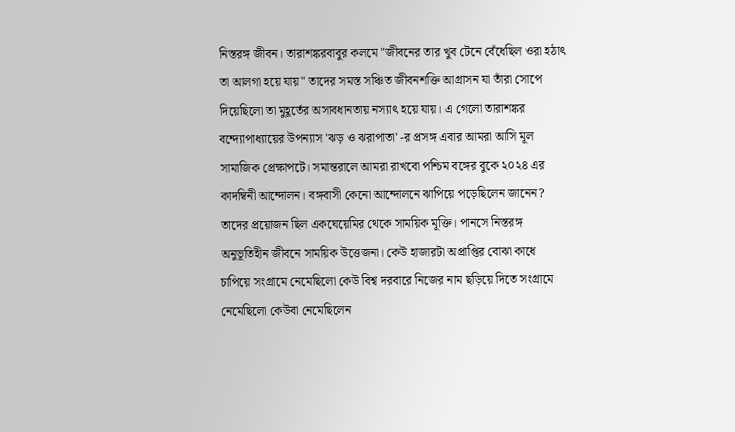নিস্তরঙ্গ জীবন। তারাশঙ্করবাবুর কলমে "জীবনের তার খুব টেনে বেঁধেছিল ওরা হঠাৎ তা আলগা হয়ে যায়" তাদের সমস্ত সঞ্চিত জীবনশক্তি আগ্রাসন যা তাঁরা সোপে দিয়েছিলো তা মুহূর্তের অসাবধানতায় নস্যাৎ হয়ে যায়। এ গেলো তারাশঙ্কর বন্দ্যোপাধ্যায়ের উপন্যাস 'ঝড় ও ঝরাপাতা' -র প্রসঙ্গ এবার আমরা আসি মূল সামাজিক প্রেক্ষাপটে। সমান্তরালে আমরা রাখবো পশ্চিম বঙ্গের বুকে ২০২৪ এর কাদম্বিনী আন্দোলন। বঙ্গবাসী কেনো আন্দোলনে ঝাপিয়ে পড়েছিলেন জানেন? তাদের প্রয়োজন ছিল একঘেয়েমির থেকে সাময়িক মূক্তি। পানসে নিস্তরঙ্গ অনুভূতিহীন জীবনে সাময়িক উত্তেজনা। কেউ হাজারটা অপ্রাপ্তির বোঝা কাধে চাপিয়ে সংগ্রামে নেমেছিলো কেউ বিশ্ব দরবারে নিজের নাম ছড়িয়ে দিতে সংগ্রামে নেমেছিলো কেউবা নেমেছিলেন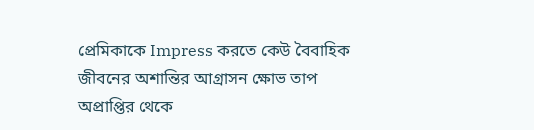প্রেমিকাকে Impress করতে কেউ বৈবাহিক জীবনের অশান্তির আগ্রাসন ক্ষোভ তাপ অপ্রাপ্তির থেকে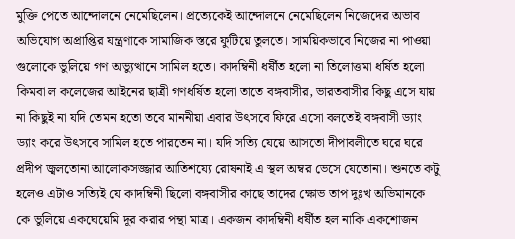মুক্তি পেতে আন্দোলনে নেমেছিলেন। প্রত্যেকেই আন্দোলনে নেমেছিলেন নিজেদের অভাব অভিযোগ অপ্রাপ্তির যন্ত্রণাকে সামাজিক স্তরে ফুটিয়ে তুলতে। সাময়িকভাবে নিজের না পাওয়া গুলোকে ভুলিয়ে গণ অভ্যুত্থানে সামিল হতে। কাদম্বিনী ধর্ষীত হলো না তিলোত্তমা ধর্ষিত হলো কিমবা ল কলেজের আইনের ছাত্রী গণধর্ষিত হলো তাতে বঙ্গবাসীর, ভারতবাসীর কিছু এসে যায় না কিছুই না যদি তেমন হতো তবে মাননীয়া এবার উৎসবে ফিরে এসো বলতেই বঙ্গবাসী ড্যাং ড্যাং করে উৎসবে সামিল হতে পারতেন না। যদি সত্যি যেয়ে আসতো দীপাবলীতে ঘরে ঘরে প্রদীপ জ্বলতোনা আলোকসজ্জার আতিশয্যে রোষনাই এ স্থল অম্বর ভেসে যেতোনা। শুনতে কটু হলেও এটাও সত্যিই যে কাদম্বিনী ছিলো বঙ্গবাসীর কাছে তাদের ক্ষোভ তাপ দুঃখ অভিমানকে কে ভুলিয়ে একঘেয়েমি দূর করার পন্থা মাত্র। একজন কাদম্বিনী ধর্ষীত হল নাকি একশোজন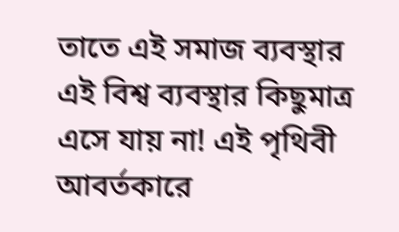তাতে এই সমাজ ব্যবস্থার এই বিশ্ব ব্যবস্থার কিছুমাত্র এসে যায় না! এই পৃথিবী আবর্তকারে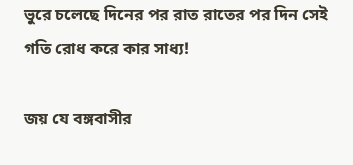ভুরে চলেছে দিনের পর রাত রাতের পর দিন সেই গতি রোধ করে কার সাধ্য!

জয় যে বঙ্গবাসীর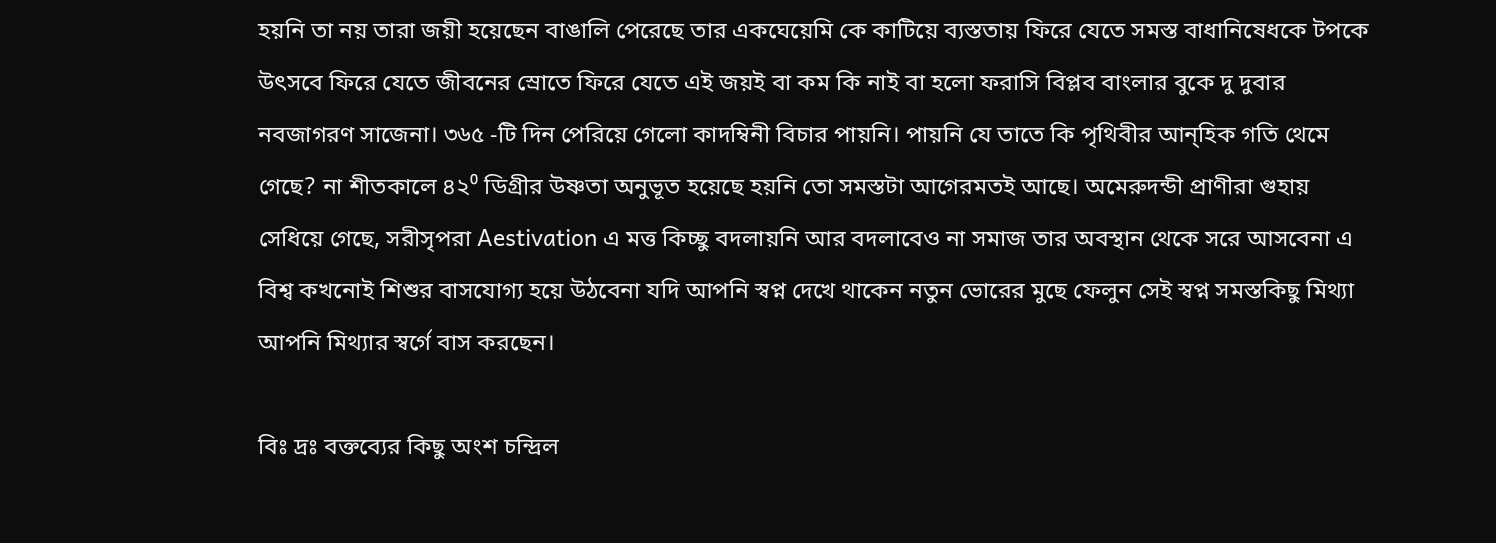হয়নি তা নয় তারা জয়ী হয়েছেন বাঙালি পেরেছে তার একঘেয়েমি কে কাটিয়ে ব্যস্ততায় ফিরে যেতে সমস্ত বাধানিষেধকে টপকে উৎসবে ফিরে যেতে জীবনের স্রোতে ফিরে যেতে এই জয়ই বা কম কি নাই বা হলো ফরাসি বিপ্লব বাংলার বুকে দু দুবার নবজাগরণ সাজেনা। ৩৬৫ -টি দিন পেরিয়ে গেলো কাদম্বিনী বিচার পায়নি। পায়নি যে তাতে কি পৃথিবীর আন্হিক গতি থেমে গেছে? না শীতকালে ৪২⁰ ডিগ্রীর উষ্ণতা অনুভূত হয়েছে হয়নি তো সমস্তটা আগেরমতই আছে। অমেরুদন্ডী প্রাণীরা গুহায় সেধিয়ে গেছে, সরীসৃপরা Aestivation এ মত্ত কিচ্ছু বদলায়নি আর বদলাবেও না সমাজ তার অবস্থান থেকে সরে আসবেনা এ বিশ্ব কখনোই শিশুর বাসযোগ্য হয়ে উঠবেনা যদি আপনি স্বপ্ন দেখে থাকেন নতুন ভোরের মুছে ফেলুন সেই স্বপ্ন সমস্তকিছু মিথ্যা আপনি মিথ্যার স্বর্গে বাস করছেন।

বিঃ দ্রঃ বক্তব্যের কিছু অংশ চন্দ্রিল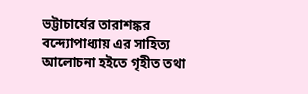ভট্টাচার্যের তারাশঙ্কর বন্দ্যোপাধ্যায় এর সাহিত্য আলোচনা হইতে গৃহীত তথা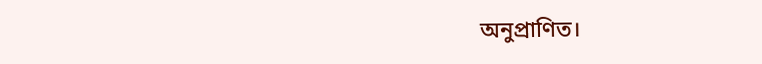অনুপ্রাণিত।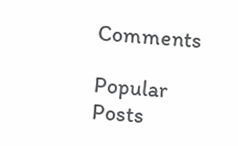Comments

Popular Posts